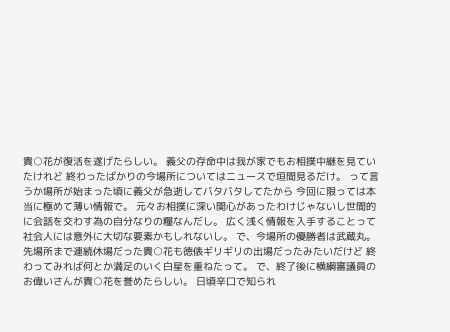貴○花が復活を遂げたらしい。 義父の存命中は我が家でもお相撲中継を見ていたけれど 終わったばかりの今場所についてはニュースで垣間見るだけ。 って言うか場所が始まった頃に義父が急逝してバタバタしてたから 今回に限っては本当に極めて薄い情報で。 元々お相撲に深い関心があったわけじゃないし世間的に会話を交わす為の自分なりの糧なんだし。 広く浅く情報を入手することって社会人には意外に大切な要素かもしれないし。 で、今場所の優勝者は武蔵丸。 先場所まで連続休場だった貴○花も徳俵ギリギリの出場だったみたいだけど 終わってみれば何とか満足のいく白星を重ねたって。 で、終了後に横綱審議員のお偉いさんが貴○花を誉めたらしい。 日頃辛口で知られ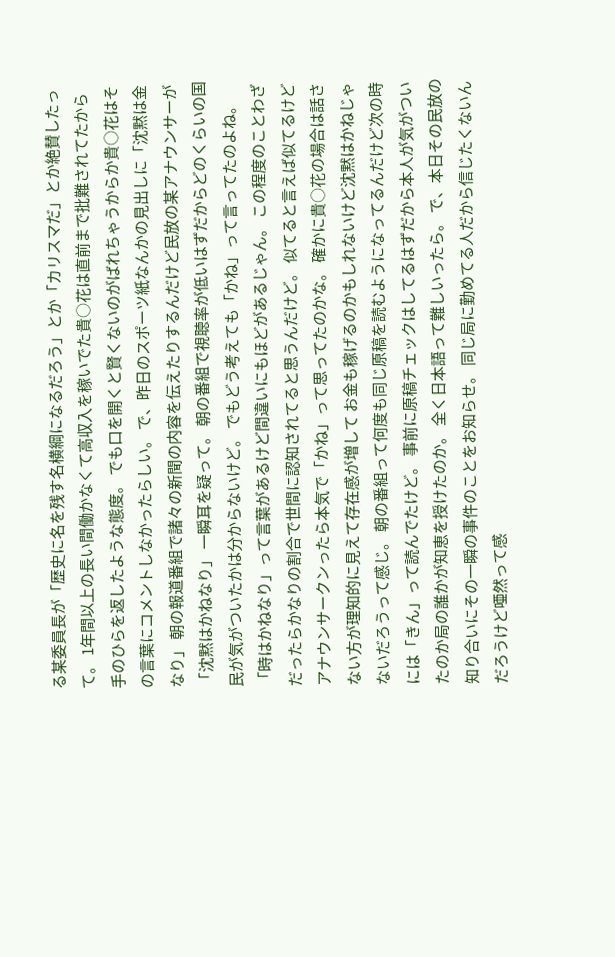る某委員長が「歴史に名を残す名横綱になるだろう」とか「カリスマだ」とか絶賛したって。 1年間以上の長い間働かなくて高収入を稼いでた貴○花は直前まで批難されてたから 手のひらを返したような態度。 でも口を開くと賢くないのがばれちゃうからか貴○花はその言葉にコメントしなかったらしい。 で、昨日のスポーツ紙なんかの見出しに「沈黙は金なり」 朝の報道番組で諸々の新聞の内容を伝えたりするんだけど民放の某アナウンサーが「沈黙はかねなり」 一瞬耳を疑って。 朝の番組で視聴率が低いはずだからどのくらいの国民が気がついたかは分からないけど。 でもどう考えても「かね」って言ってたのよね。 「時はかねなり」って言葉があるけど間違いにもほどがあるじゃん。 この程度のことわざだったらかなりの割合で世間に認知されてると思うんだけど。 似てると言えば似てるけどアナウンサークンったら本気で「かね」って思ってたのかな。 確かに貴○花の場合は話さない方が理知的に見えて存在感が増して お金も稼げるのかもしれないけど沈黙はかねじゃないだろうって感じ。 朝の番組って何度も同じ原稿を読むようになってるんだけど次の時には「きん」って読んでたけど。 事前に原稿チェックはしてるはずだから本人が気がついたのか局の誰かが知恵を授けたのか。 全く日本語って難しいったら。 で、本日その民放の知り合いにその一瞬の事件のことをお知らせ。 同じ局に勤めてる人だから信じたくないんだろうけど唖然って感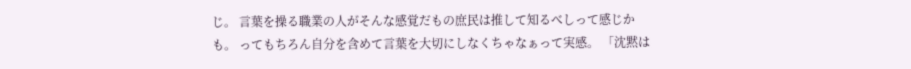じ。 言葉を操る職業の人がそんな感覚だもの庶民は推して知るべしって感じかも。 ってもちろん自分を含めて言葉を大切にしなくちゃなぁって実感。 「沈黙は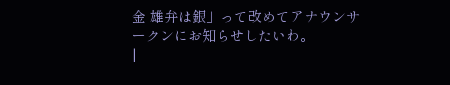金 雄弁は銀」って改めてアナウンサークンにお知らせしたいわ。
|